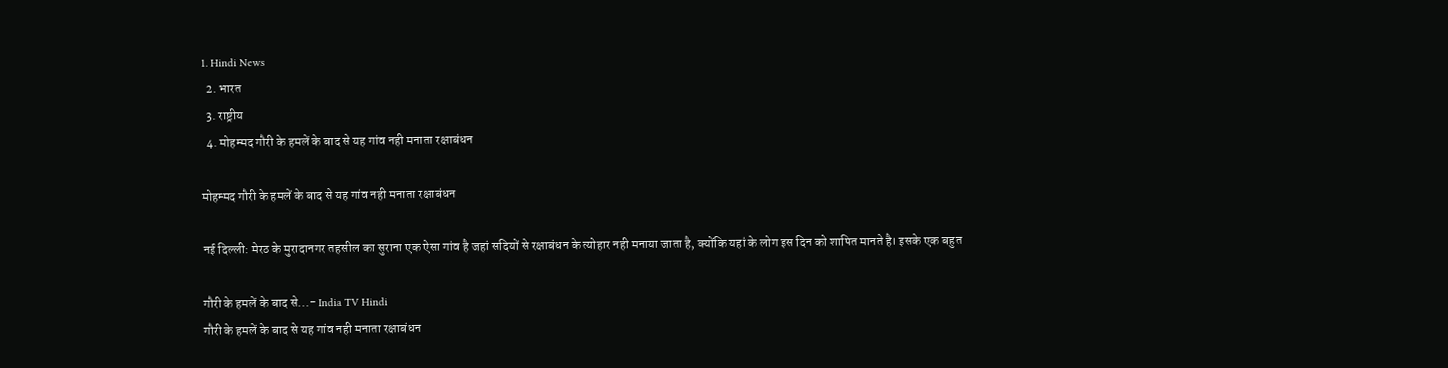1. Hindi News
  2. भारत
  3. राष्ट्रीय
  4. मोहम्मद गौरी के हमलें के बाद से यह गांव नही मनाता रक्षाबंधन

मोहम्मद गौरी के हमलें के बाद से यह गांव नही मनाता रक्षाबंधन

नई दिल्ली: मेरठ के मुरादानगर तहसील का सुराना एक ऐसा गांव है जहां सदियों से रक्षाबंधन के त्योहार नही मनाया जाता है, क्योंकि यहां के लोग इस दिन को शापित मानते है। इसके एक बहुत

गौरी के हमलें के बाद से...- India TV Hindi
गौरी के हमलें के बाद से यह गांव नही मनाता रक्षाबंधन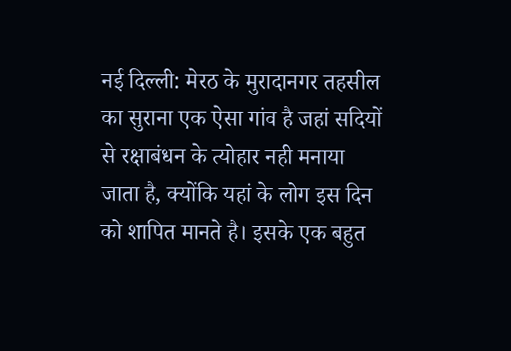नई दिल्ली: मेरठ के मुरादानगर तहसील का सुराना एक ऐसा गांव है जहां सदियों से रक्षाबंधन के त्योहार नही मनाया जाता है, क्योंकि यहां के लोग इस दिन को शापित मानते है। इसके एक बहुत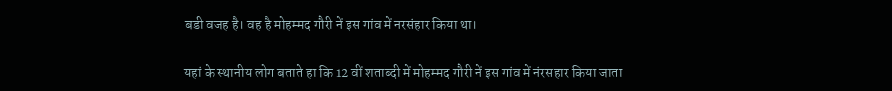बडी वजह है। वह है मोहम्मद गौरी नें इस गांव में नरसंहार किया था।

यहां के स्थानीय लोग बताते हा कि 12 वीं शताब्दी में मोहम्मद गौरी नें इस गांव में नंरसहार किया जाता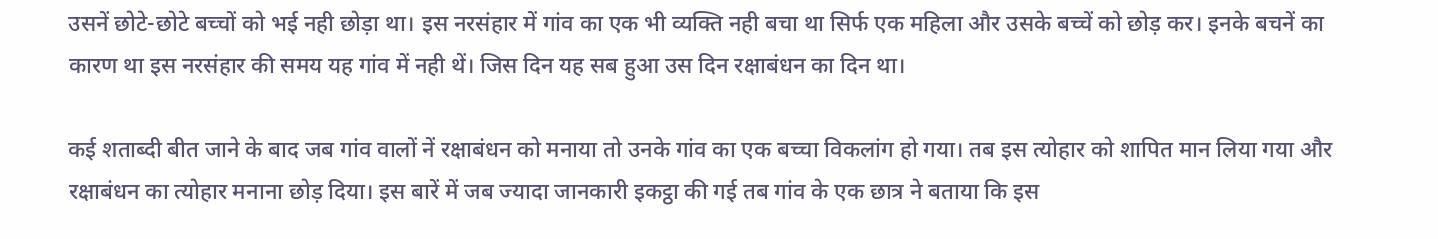उसनें छोटे-छोटे बच्चों को भई नही छोड़ा था। इस नरसंहार में गांव का एक भी व्यक्ति नही बचा था सिर्फ एक महिला और उसके बच्चें को छोड़ कर। इनके बचनें का कारण था इस नरसंहार की समय यह गांव में नही थें। जिस दिन यह सब हुआ उस दिन रक्षाबंधन का दिन था।

कई शताब्दी बीत जाने के बाद जब गांव वालों नें रक्षाबंधन को मनाया तो उनके गांव का एक बच्चा विकलांग हो गया। तब इस त्योहार को शापित मान लिया गया और रक्षाबंधन का त्योहार मनाना छोड़ दिया। इस बारें में जब ज्यादा जानकारी इकट्ठा की गई तब गांव के एक छात्र ने बताया कि इस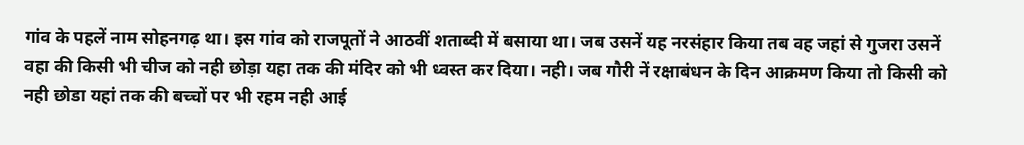गांव के पहलें नाम सोहनगढ़ था। इस गांव को राजपूतों ने आठवीं शताब्दी में बसाया था। जब उसनें यह नरसंहार किया तब वह जहां से गुजरा उसनें वहा की किसी भी चीज को नही छोड़ा यहा तक की मंदिर को भी ध्वस्त कर दिया। नही। जब गौरी नें रक्षाबंधन के दिन आक्रमण किया तो किसी को नही छोडा यहां तक की बच्चों पर भी रहम नही आई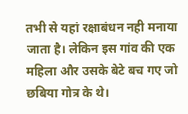तभी से यहां रक्षाबंधन नही मनाया जाता है। लेकिन इस गांव की एक महिला और उसके बेटे बच गए जो छबिया गोत्र के थे।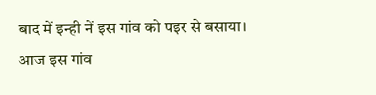बाद में इन्ही नें इस गांव को पइर से बसाया। आज इस गांव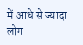में आधे से ज्यादा लोग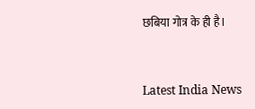छबिया गोत्र के ही है।



Latest India News